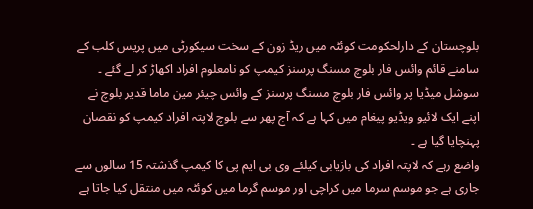بلوچستان کے دارلحکومت کوئٹہ میں ریڈ زون کے سخت سیکورٹی میں پریس کلب کے سامنے قائم وائس فار بلوچ مسنگ پرسنز کیمپ کو نامعلوم افراد اکھاڑ کر لے گئے ۔
سوشل میڈیا پر وائس فار بلوچ مسنگ پرسنز کے وائس چیئر مین ماما قدیر بلوچ نے اپنے ایک لائیو ویڈیو پیغام میں کہا ہے کہ آج پھر سے بلوچ لاپتہ افراد کیمپ کو نقصان پہنچایا گیا ہے ۔
واضع رہے کہ لاپتہ افراد کی بازیابی کیلئے وی بی ایم پی کا کیمپ گذشتہ 15 سالوں سے جاری ہے جو موسم سرما میں کراچی اور موسم گرما میں کوئٹہ میں منتقل کیا جاتا ہے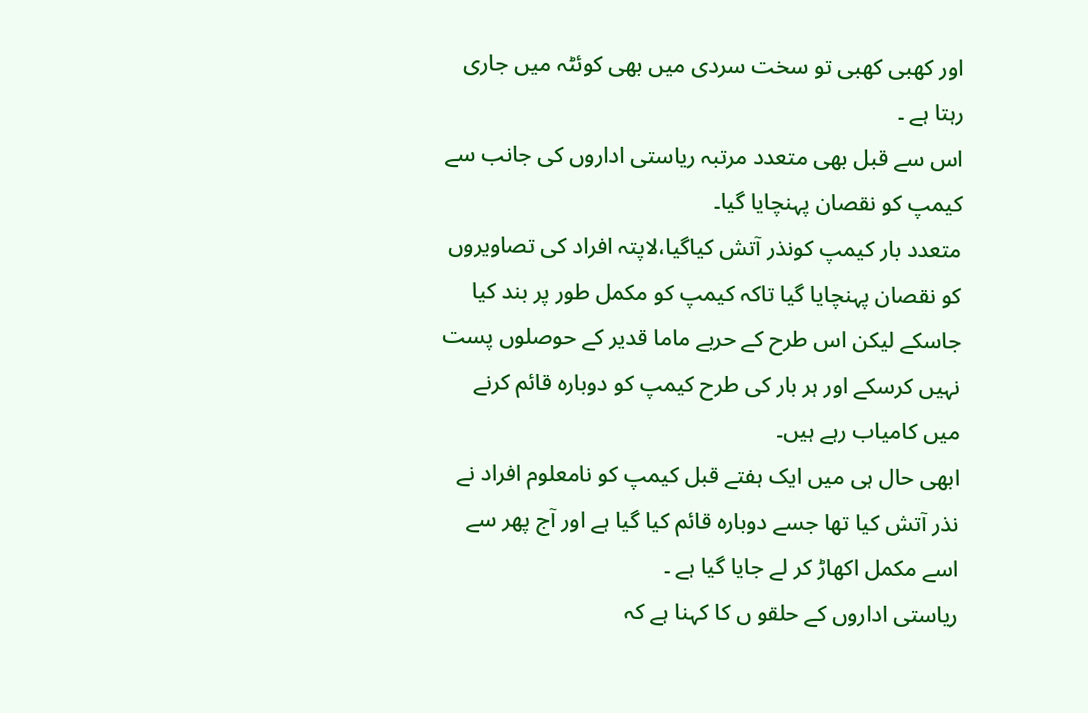اور کھبی کھبی تو سخت سردی میں بھی کوئٹہ میں جاری رہتا ہے ۔
اس سے قبل بھی متعدد مرتبہ ریاستی اداروں کی جانب سے کیمپ کو نقصان پہنچایا گیا۔
متعدد بار کیمپ کونذر آتش کیاگیا،لاپتہ افراد کی تصاویروں کو نقصان پہنچایا گیا تاکہ کیمپ کو مکمل طور پر بند کیا جاسکے لیکن اس طرح کے حربے ماما قدیر کے حوصلوں پست نہیں کرسکے اور ہر بار کی طرح کیمپ کو دوبارہ قائم کرنے میں کامیاب رہے ہیں۔
ابھی حال ہی میں ایک ہفتے قبل کیمپ کو نامعلوم افراد نے نذر آتش کیا تھا جسے دوبارہ قائم کیا گیا ہے اور آج پھر سے اسے مکمل اکھاڑ کر لے جایا گیا ہے ۔
ریاستی اداروں کے حلقو ں کا کہنا ہے کہ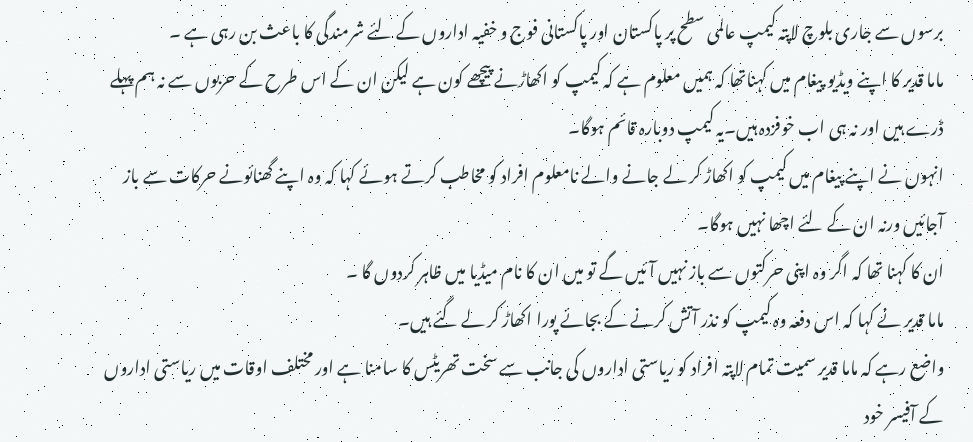برسوں سے جاری بلوچ لاپتہ کیمپ عالمی سطح پر پاکستان اور پاکستانی فوج و خفیہ اداروں کے لئے شرمندگی کا باعث بن رہی ہے ۔
ماما قدیر کا اپنے ویڈیو پیغام میں کہناتھا کہ ہمیں معلوم ہے کہ کیمپ کو اکھاڑنے پیچھے کون ہے لیکن ان کے اس طرح کے حربوں سے نہ ہم پہلے ڈرے ہیں اور نہ ہی اب خوفزدہ ہیں۔یہ کیمپ دوبارہ قائم ہوگا۔
انہوں نے اپنے پیغام میں کیمپ کو اکھاڑ کر لے جانے والے نامعلوم افراد کو مخاطب کرتے ہوئے کہا کہ وہ اپنے گھنائونے حرکات سے باز آجائیں ورنہ ان کے لئے اچھا نہیں ہوگا۔
ان کا کہنا تھا کہ اگر وہ اپنی حرکتوں سے باز نہیں آئیں گے تو میں ان کا نام میڈیا میں ظاہر کردوں گا ۔
ماما قدیر نے کہا کہ اس دفعہ وہ کیمپ کو نذر آتش کرنے کے بجائے پورا اکھاڑ کر لے گئے ہیں۔
واضع رہے کہ ماما قدیر سمیت تمام لاپتہ افراد کو ریاستی اداروں کی جانب سے سخت تھریٹس کا سامنا ہے اور مختلف اوقات میں ریاستی اداروں کے آفیسر خود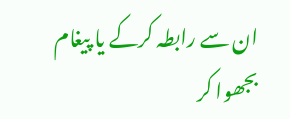ان سے رابطہ کرکے یا پیغام بجھوا کر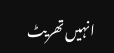انہیں تھریٹ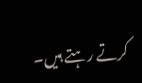کرتے رہتے ہیں۔